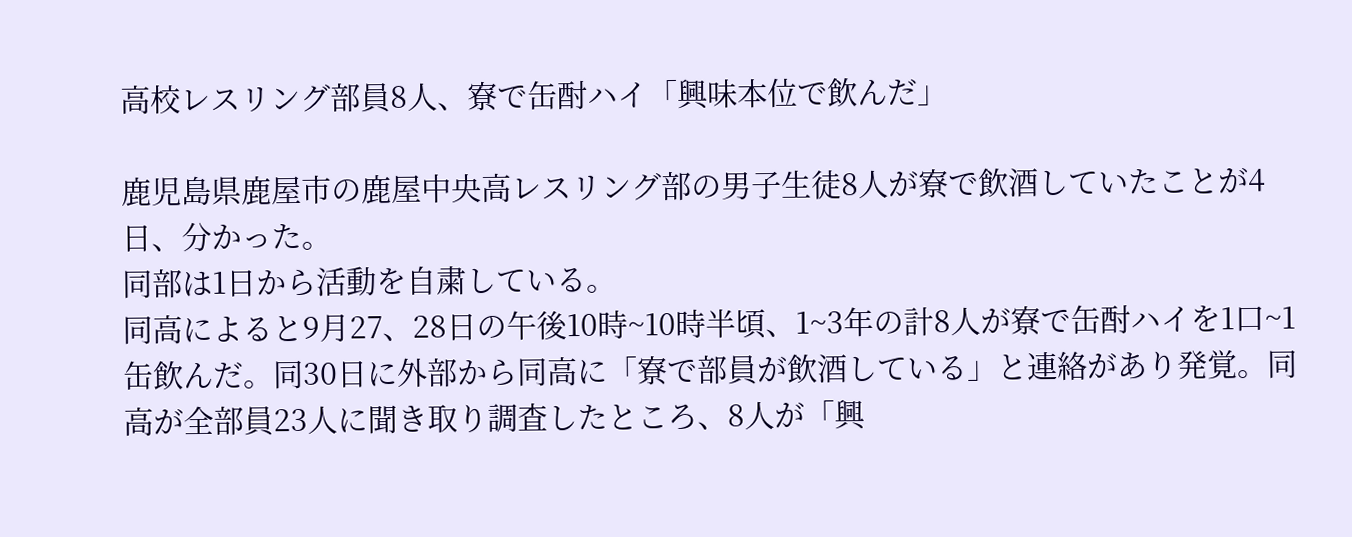高校レスリング部員8人、寮で缶酎ハイ「興味本位で飲んだ」

鹿児島県鹿屋市の鹿屋中央高レスリング部の男子生徒8人が寮で飲酒していたことが4日、分かった。
同部は1日から活動を自粛している。
同高によると9月27、28日の午後10時~10時半頃、1~3年の計8人が寮で缶酎ハイを1口~1缶飲んだ。同30日に外部から同高に「寮で部員が飲酒している」と連絡があり発覚。同高が全部員23人に聞き取り調査したところ、8人が「興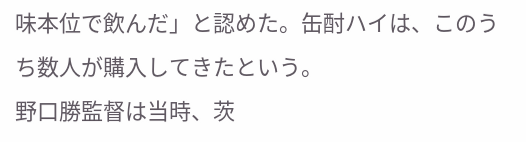味本位で飲んだ」と認めた。缶酎ハイは、このうち数人が購入してきたという。
野口勝監督は当時、茨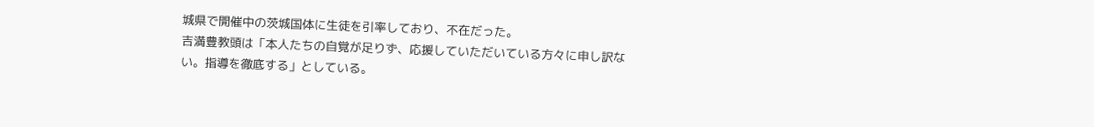城県で開催中の茨城国体に生徒を引率しており、不在だった。
吉満豊教頭は「本人たちの自覚が足りず、応援していただいている方々に申し訳ない。指導を徹底する」としている。